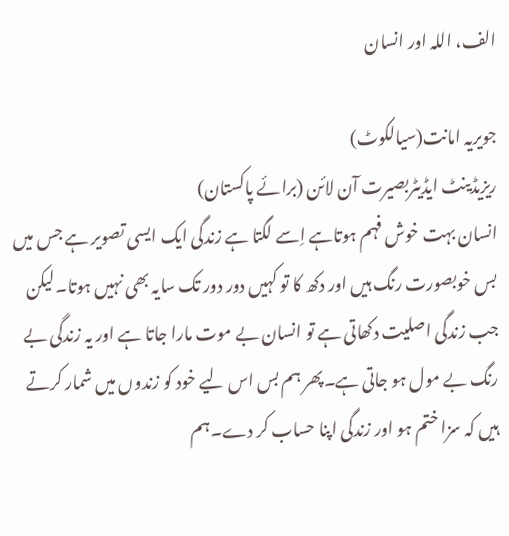الف، اللہ اور انسان

جویریہ امانت(سیالکوٹ)
ریزیڈینٹ ایڈیٹربصیرت آن لائن (برائے پاکستان)
انسان بہت خوش فہم ہوتاہے اِسے لگتا ہے زندگی ایک ایسی تصویر ہے جس میں بس خوبصورت رنگ ہیں اور دکھ کا تو کہیں دور دور تک سایہ بھی نہیں ہوتا۔لیکن جب زندگی اصلیت دکھاتی ہے تو انسان بے موت مارا جاتا ہے اور یہ زندگی بے رنگ بے مول ہو جاتی ہے۔پھر ہم بس اس لیے خود کو زندوں میں شمار کرتے ہیں کہ سزا ختم ہو اور زندگی اپنا حساب کر دے۔ہم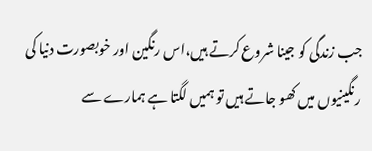جب زندگی کو جینا شروع کرتے ہیں،اس رنگین اور خوبصورت دنیا کی رنگینیوں میں کھو جاتے ہیں تو ہمیں لگتا ہے ہمارے سے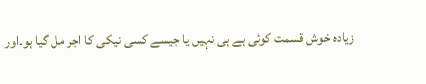زیادہ خوش قسمت کوئی ہے ہی نہیں یا جیسے کسی نیکی کا اجر مل گیا ہو۔اور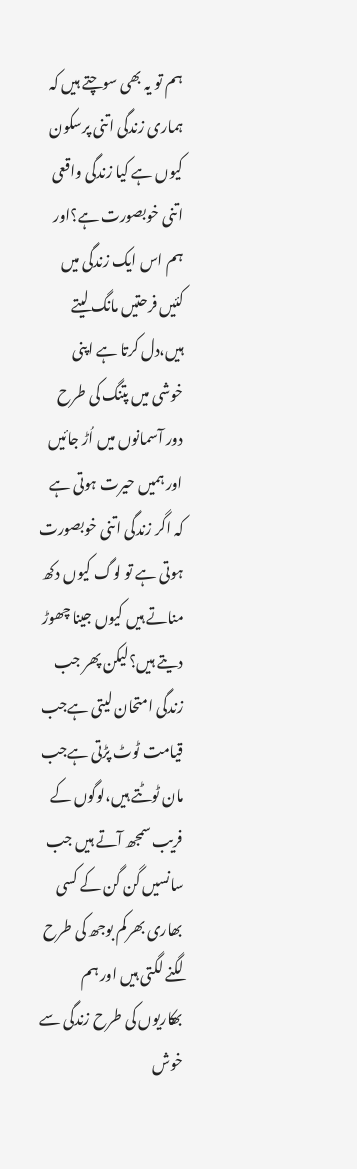ہم تو یہ بھی سوچتے ہیں کہ ہماری زندگی اتنی پرسکون کیوں ہے کیا زندگی واقعی اتنی خوبصورت ہے؟اور ہم اس ایک زندگی میں کئیں فرحتیں مانگ لیتے ہیں،دل کرتا ہے اپنی خوشی میں پتنگ کی طرح دور آسمانوں میں اُڑ جائیں اور ہمیں حیرت ہوتی ہے کہ اگر زندگی اتنی خوبصورت ہوتی ہے تو لوگ کیوں دکھ مناتے ہیں کیوں جینا چھوڑ دیتے ہیں؟لیکن پھر جب زندگی امتحان لیتی ہےجب قیامت ٹوٹ پڑتی ہےجب مان ٹوٹتے ہیں،لوگوں کے فریب سمجھ آتے ہیں جب سانسیں گن گن کے کسی بھاری بھرکم بوجھ کی طرح لگنے لگتی ہیں اور ہم بھکاریوں کی طرح زندگی سے خوش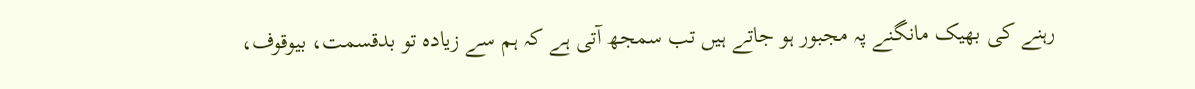رہنے کی بھیک مانگنے پہ مجبور ہو جاتے ہیں تب سمجھ آتی ہے کہ ہم سے زیادہ تو بدقسمت، بیوقوف،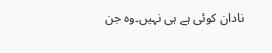نادان کوئی ہے ہی نہیں۔وہ جن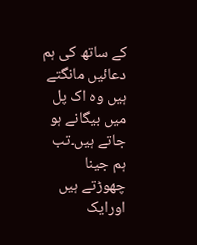کے ساتھ کی ہم دعائیں مانگتے ہیں وہ اک پل میں بیگانے ہو جاتے ہیں۔تب ہم جینا چھوڑتے ہیں اورایک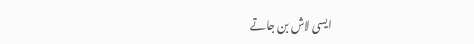ایسی لاش بن جاتے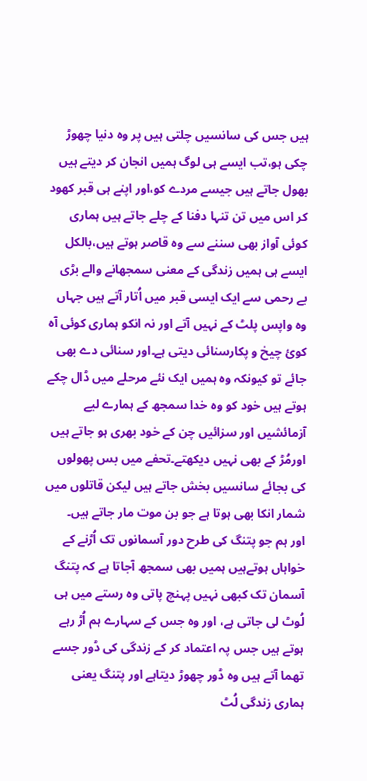ہیں جس کی سانسیں چلتی ہیں پر وہ دنیا چھوڑ چکی ہو،تب ایسے ہی لوگ ہمیں انجان کر دیتے ہیں بھول جاتے ہیں جیسے مردے کو،اور اپنے ہی قبر کھود کر اس میں تن تنہا دفنا کے چلے جاتے ہیں ہماری کوئی آواز بھی سننے سے وہ قاصر ہوتے ہیں،بالکل ایسے ہی ہمیں زندگی کے معنی سمجھانے والے بڑی بے رحمی سے ایک ایسی قبر میں اُتار آتے ہیں جہاں وہ واپس پلٹ کے نہیں آتے اور نہ انکو ہماری کوئی آہ کوئ چیخ و پکارسنائی دیتی ہے۔اور سنائی دے بھی جائے تو کیونکہ وہ ہمیں ایک نئے مرحلے میں ڈال چکے ہوتے ہیں خود کو وہ خدا سمجھ کے ہمارے لیے آزمائشیں اور سزائیں چن کے خود بھری ہو جاتے ہیں اورمُڑ کے بھی نہیں دیکھتے۔تحفے میں بس پھولوں کی بجائے سانسیں بخش جاتے ہیں لیکن قاتلوں میں شمار انکا بھی ہوتا ہے جو بن موت مار جاتے ہیں۔
اور ہم جو پتنگ کی طرح دور آسمانوں تک اُڑنے کے خواہاں ہوتےہیں ہمیں بھی سمجھ آجاتا ہے کہ پتنگ آسمان تک کبھی نہیں پہنچ پاتی وہ رستے میں ہی لُوٹ لی جاتی ہے، اور وہ جس کے سہارے ہم اُڑ رہے ہوتے ہیں جس پہ اعتماد کر کے زندگی کی ڈور جسے تھما آتے ہیں وہ ڈور چھوڑ دیتاہے اور پتنگ یعنی ہماری زندگی لُٹ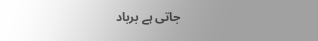جاتی ہے برباد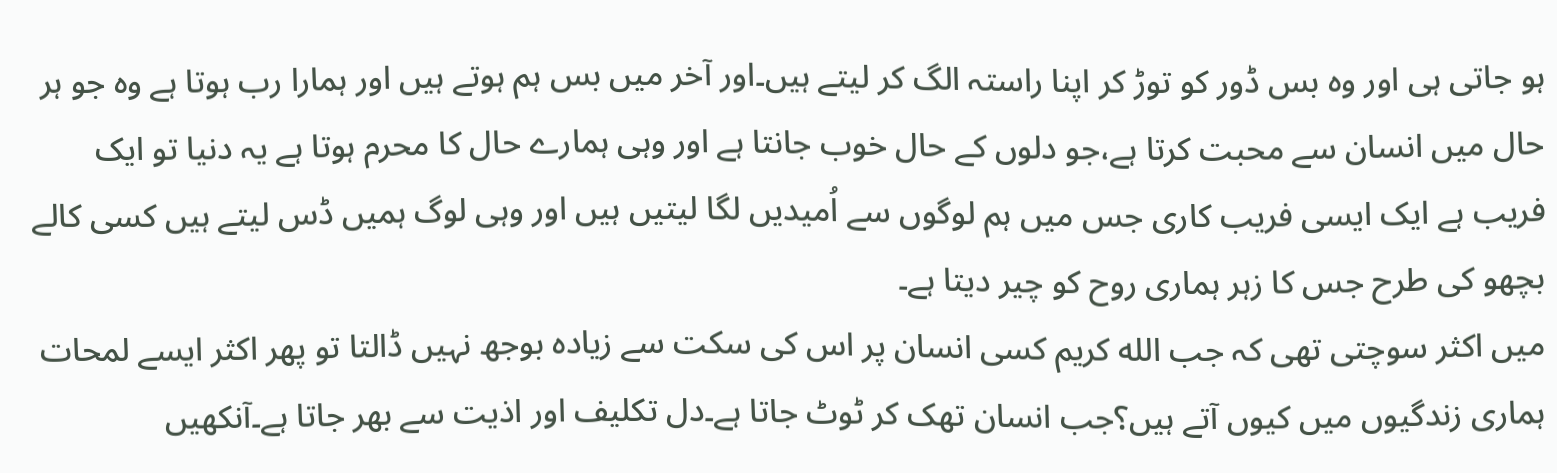ہو جاتی ہی اور وہ بس ڈور کو توڑ کر اپنا راستہ الگ کر لیتے ہیں۔اور آخر میں بس ہم ہوتے ہیں اور ہمارا رب ہوتا ہے وہ جو ہر حال میں انسان سے محبت کرتا ہے،جو دلوں کے حال خوب جانتا ہے اور وہی ہمارے حال کا محرم ہوتا ہے یہ دنیا تو ایک فریب ہے ایک ایسی فریب کاری جس میں ہم لوگوں سے اُمیدیں لگا لیتیں ہیں اور وہی لوگ ہمیں ڈس لیتے ہیں کسی کالے بچھو کی طرح جس کا زہر ہماری روح کو چیر دیتا ہے۔
میں اکثر سوچتی تھی کہ جب الله کریم کسی انسان پر اس کی سکت سے زیادہ بوجھ نہیں ڈالتا تو پھر اکثر ایسے لمحات ہماری زندگیوں میں کیوں آتے ہیں؟جب انسان تھک کر ٹوٹ جاتا ہے۔دل تکلیف اور اذیت سے بھر جاتا ہے۔آنکھیں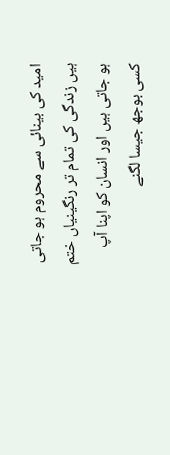امید کی بینائی سے محروم ہو جاتی ہیں زندگی کی تمام تر رنگینیاں ختم ہو جاتی ہیں اور انسان کو اپنا آپ کسی بوجھ جیسا لگنے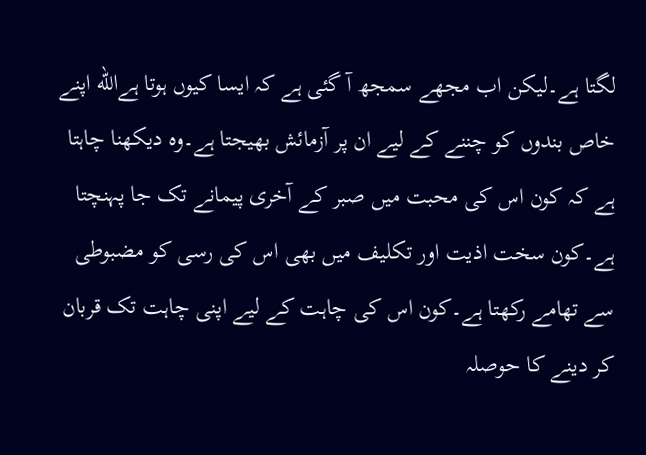لگتا ہے۔لیکن اب مجھے سمجھ آ گئی ہے کہ ایسا کیوں ہوتا ہےالله اپنے خاص بندوں کو چننے کے لیے ان پر آزمائش بھیجتا ہے۔وہ دیکھنا چاہتا ہے کہ کون اس کی محبت میں صبر کے آخری پیمانے تک جا پہنچتا ہے۔کون سخت اذیت اور تکلیف میں بھی اس کی رسی کو مضبوطی سے تھامے رکھتا ہے۔کون اس کی چاہت کے لیے اپنی چاہت تک قربان کر دینے کا حوصلہ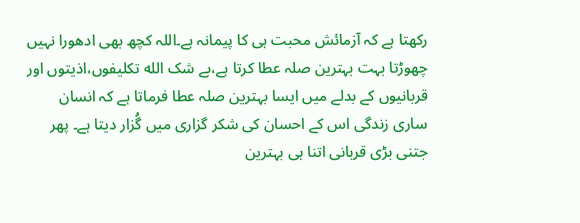رکھتا ہے کہ آزمائش محبت ہی کا پیمانہ ہے۔اللہ کچھ بھی ادھورا نہیں چھوڑتا بہت بہترین صلہ عطا کرتا ہے،بے شک الله تکلیفوں،اذیتوں اور قربانیوں کے بدلے میں ایسا بہترین صلہ عطا فرماتا ہے کہ انسان ساری زندگی اس کے احسان کی شکر گزاری میں گُزار دیتا ہے۔ پھر جتنی بڑی قربانی اتنا ہی بہترین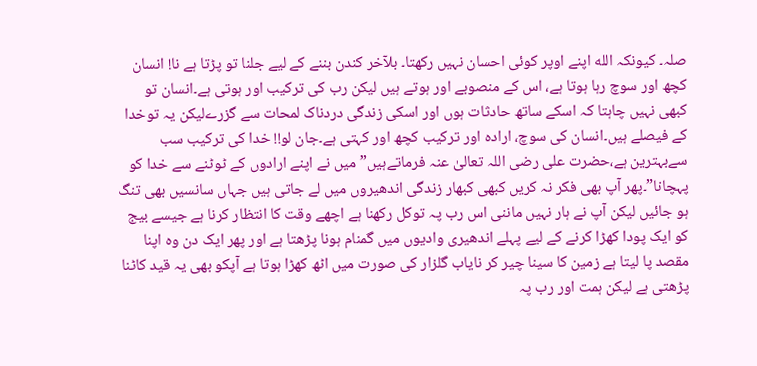صلہ۔ کیونکہ الله اپنے اوپر کوئی احسان نہیں رکھتا۔ بلآخر کندن بننے کے لیے جلنا تو پڑتا ہے نا! انسان کچھ اور سوچ رہا ہوتا ہے، اس کے منصوبے اور ہوتے ہیں لیکن رب کی ترکیب اور ہوتی ہے۔انسان تو کبھی نہیں چاہتا کہ اسکے ساتھ حادثات ہوں اور اسکی زندگی دردناک لمحات سے گزرےلیکن یہ توخدا کے فیصلے ہیں۔انسان کی سوچ، ارادہ اور ترکیب کچھ اور کہتی ہے۔جان لو!! خدا کی ترکیب سب سےبہترین ہے،حضرت علی رضی اللہ تعالیٰ عنہ فرماتےہیں”میں نے اپنے ارادوں کے ٹوٹنے سے خدا کو پہچانا”۔پھر آپ بھی فکر نہ کریں کبھی کبھار زندگی اندھیروں میں لے جاتی ہیں جہاں سانسیں بھی تنگ ہو جائیں لیکن آپ نے ہار نہیں ماننی اس رب پہ توکل رکھنا ہے اچھے وقت کا انتظار کرنا ہے جیسے بیج کو ایک پودا کھڑا کرنے کے لیے پہلے اندھیری وادیوں میں گمنام ہونا پڑھتا ہے اور پھر ایک دن وہ اپنا مقصد پا لیتا ہے زمین کا سینا چیر کر نایاب گلزار کی صورت میں اٹھ کھڑا ہوتا ہے آپکو بھی یہ قید کاٹنا پڑھتی ہے لیکن ہمت اور رب پہ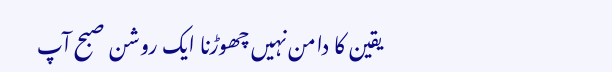یقین کا دامن نہیں چھوڑنا ایک روشن صبح آپ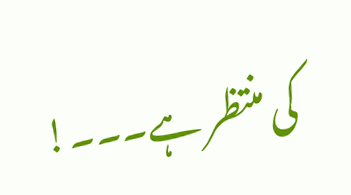کی منتظر ہے۔۔۔!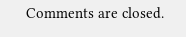Comments are closed.